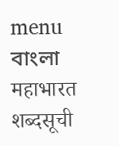menu
বাংলা
महाभारत
शब्दसूची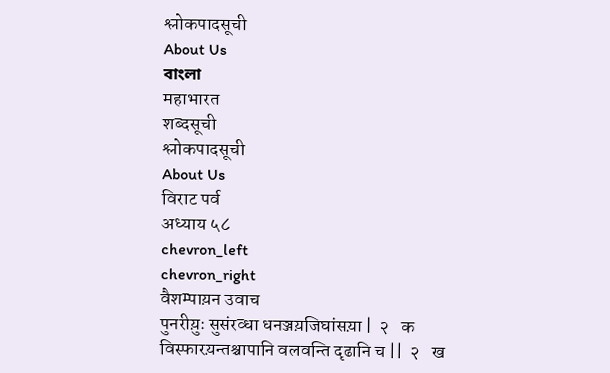श्लोकपादसूची
About Us
বাংলা
महाभारत
शब्दसूची
श्लोकपादसूची
About Us
विराट पर्व
अध्याय ५८
chevron_left
chevron_right
वैशम्पाय़न उवाच
पुनरीय़ुः सुसंरव्धा धनञ्जय़जिघांसय़ा |  २   क
विस्फारय़न्तश्चापानि वलवन्ति दृढानि च ||  २   ख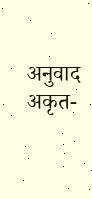अनुवाद
अकृत-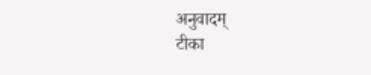अनुवादम्
टीका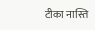टीका नास्ति